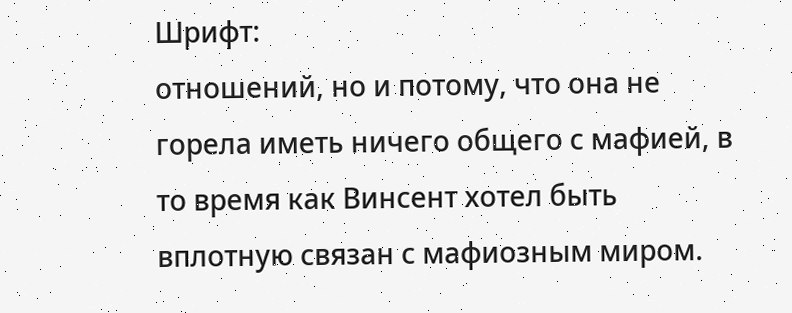Шрифт:
отношений, но и потому, что она не горела иметь ничего общего с мафией, в то время как Винсент хотел быть вплотную связан с мафиозным миром.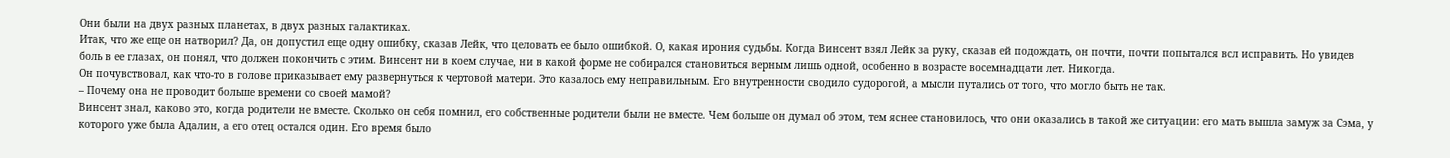Они были на двух разных планетах, в двух разных галактиках.
Итак, что же еще он натворил? Да, он допустил еще одну ошибку, сказав Лейк, что целовать ее было ошибкой. О, какая ирония судьбы. Когда Винсент взял Лейк за руку, сказав ей подождать, он почти, почти попытался всл исправить. Но увидев боль в ее глазах, он понял, что должен покончить с этим. Винсент ни в коем случае, ни в какой форме не собирался становиться верным лишь одной, особенно в возрасте восемнадцати лет. Никогда.
Он почувствовал, как что-то в голове приказывает ему развернуться к чертовой матери. Это казалось ему неправильным. Его внутренности сводило судорогой, а мысли путались от того, что могло быть не так.
– Почему она не проводит больше времени со своей мамой?
Винсент знал, каково это, когда родители не вместе. Сколько он себя помнил, его собственные родители были не вместе. Чем больше он думал об этом, тем яснее становилось, что они оказались в такой же ситуации: его мать вышла замуж за Сэма, у которого уже была Адалин, а его отец остался один. Его время было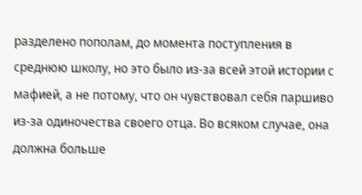разделено пополам, до момента поступления в среднюю школу, но это было из-за всей этой истории с мафией, а не потому, что он чувствовал себя паршиво из-за одиночества своего отца. Во всяком случае, она должна больше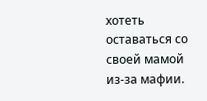хотеть оставаться со своей мамой из-за мафии.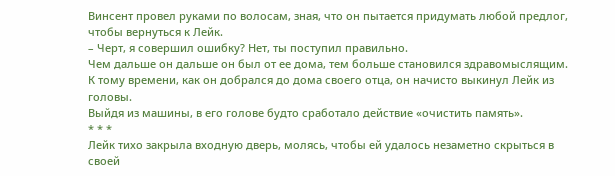Винсент провел руками по волосам, зная, что он пытается придумать любой предлог, чтобы вернуться к Лейк.
– Черт, я совершил ошибку? Нет, ты поступил правильно.
Чем дальше он дальше он был от ее дома, тем больше становился здравомыслящим. К тому времени, как он добрался до дома своего отца, он начисто выкинул Лейк из головы.
Выйдя из машины, в его голове будто сработало действие «очистить память».
* * *
Лейк тихо закрыла входную дверь, молясь, чтобы ей удалось незаметно скрыться в своей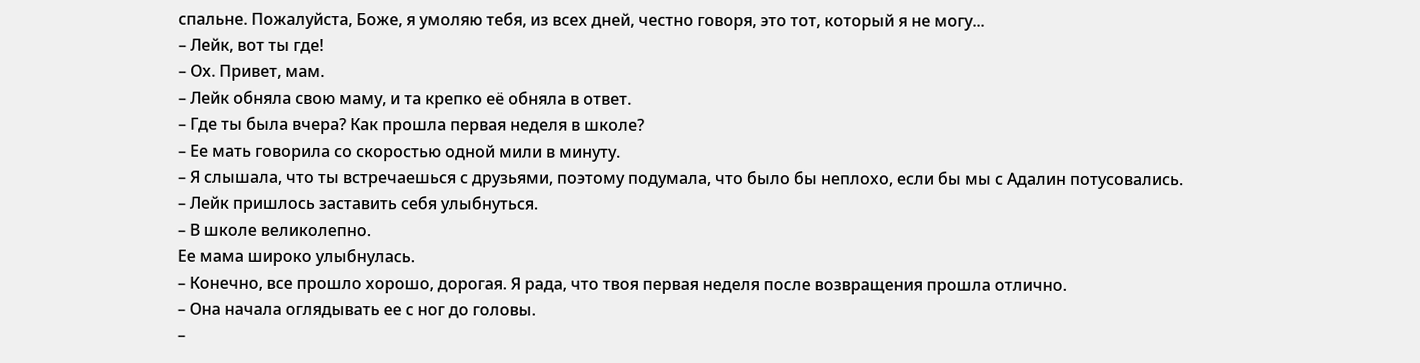спальне. Пожалуйста, Боже, я умоляю тебя, из всех дней, честно говоря, это тот, который я не могу...
– Лейк, вот ты где!
– Ох. Привет, мам.
– Лейк обняла свою маму, и та крепко её обняла в ответ.
– Где ты была вчера? Как прошла первая неделя в школе?
– Ее мать говорила со скоростью одной мили в минуту.
– Я слышала, что ты встречаешься с друзьями, поэтому подумала, что было бы неплохо, если бы мы с Адалин потусовались.
– Лейк пришлось заставить себя улыбнуться.
– В школе великолепно.
Ее мама широко улыбнулась.
– Конечно, все прошло хорошо, дорогая. Я рада, что твоя первая неделя после возвращения прошла отлично.
– Она начала оглядывать ее с ног до головы.
–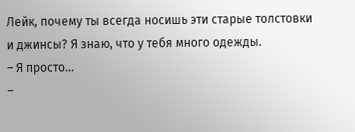Лейк, почему ты всегда носишь эти старые толстовки и джинсы? Я знаю, что у тебя много одежды.
– Я просто...
–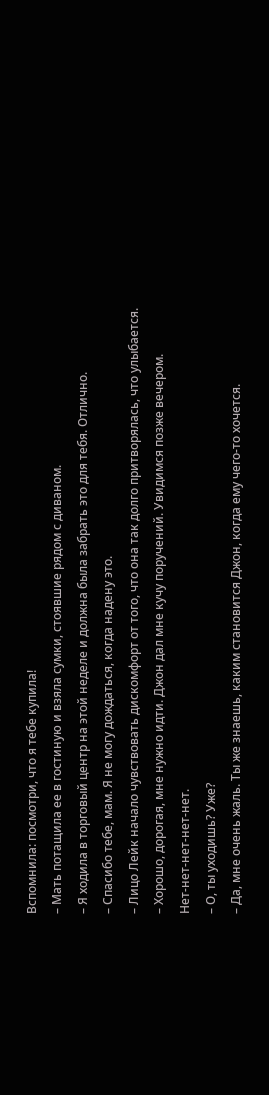Вспомнила: посмотри, что я тебе купила!
– Мать потащила ее в гостиную и взяла сумки, стоявшие рядом с диваном.
– Я ходила в торговый центр на этой неделе и должна была забрать это для тебя. Отлично.
– Спасибо тебе, мам. Я не могу дождаться, когда надену это.
– Лицо Лейк начало чувствовать дискомфорт от того, что она так долго притворялась, что улыбается.
– Хорошо, дорогая, мне нужно идти. Джон дал мне кучу поручений. Увидимся позже вечером.
Нет-нет-нет-нет-нет.
– О, ты уходишь? Уже?
– Да, мне очень жаль. Ты же знаешь, каким становится Джон, когда ему чего-то хочется.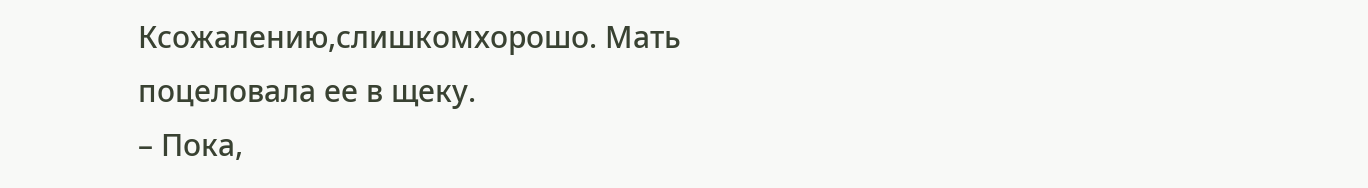Ксожалению,слишкомхорошо. Мать поцеловала ее в щеку.
– Пока,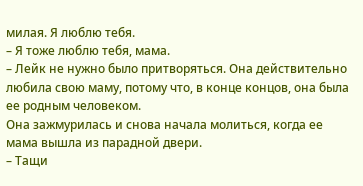милая. Я люблю тебя.
– Я тоже люблю тебя, мама.
– Лейк не нужно было притворяться. Она действительно любила свою маму, потому что, в конце концов, она была ее родным человеком.
Она зажмурилась и снова начала молиться, когда ее мама вышла из парадной двери.
– Тащи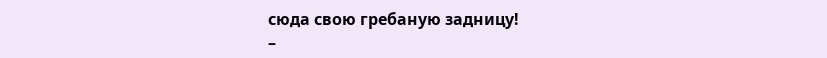сюда свою гребаную задницу!
–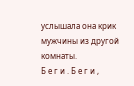услышала она крик мужчины из другой комнаты.
Б е г и . Б е г и ,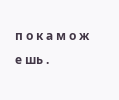п о к а м о ж е шь .